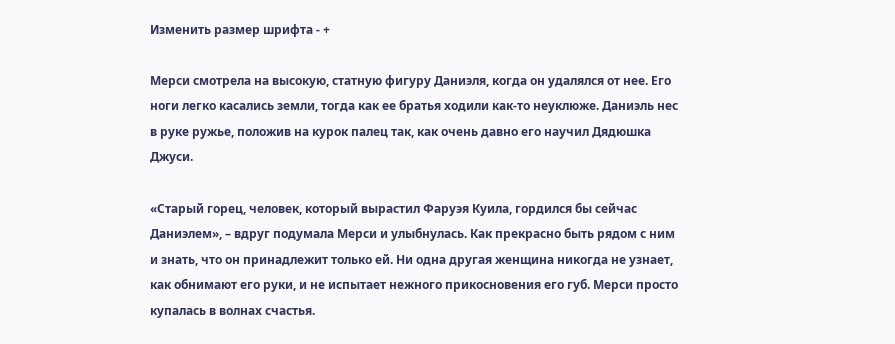Изменить размер шрифта - +

Мерси смотрела на высокую, статную фигуру Даниэля, когда он удалялся от нее. Его ноги легко касались земли, тогда как ее братья ходили как-то неуклюже. Даниэль нес в руке ружье, положив на курок палец так, как очень давно его научил Дядюшка Джуси.

«Старый горец, человек, который вырастил Фаруэя Куила, гордился бы сейчас Даниэлем», – вдруг подумала Мерси и улыбнулась. Как прекрасно быть рядом с ним и знать, что он принадлежит только ей. Ни одна другая женщина никогда не узнает, как обнимают его руки, и не испытает нежного прикосновения его губ. Мерси просто купалась в волнах счастья.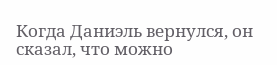Когда Даниэль вернулся, он сказал, что можно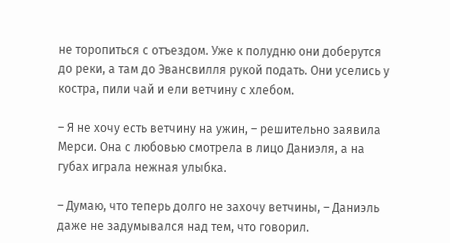не торопиться с отъездом. Уже к полудню они доберутся до реки, а там до Эвансвилля рукой подать. Они уселись у костра, пили чай и ели ветчину с хлебом.

– Я не хочу есть ветчину на ужин, – решительно заявила Мерси. Она с любовью смотрела в лицо Даниэля, а на губах играла нежная улыбка.

– Думаю, что теперь долго не захочу ветчины, – Даниэль даже не задумывался над тем, что говорил.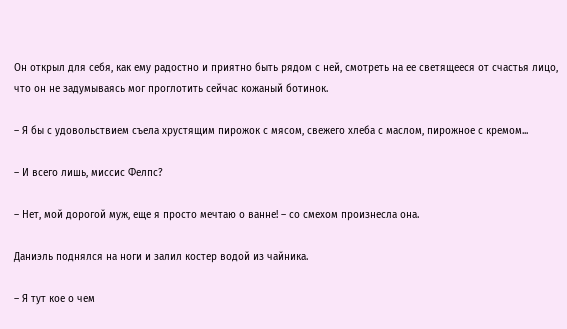Он открыл для себя, как ему радостно и приятно быть рядом с ней, смотреть на ее светящееся от счастья лицо, что он не задумываясь мог проглотить сейчас кожаный ботинок.

– Я бы с удовольствием съела хрустящим пирожок с мясом, свежего хлеба с маслом, пирожное с кремом...

– И всего лишь, миссис Фелпс?

– Нет, мой дорогой муж, еще я просто мечтаю о ванне! – со смехом произнесла она.

Даниэль поднялся на ноги и залил костер водой из чайника.

– Я тут кое о чем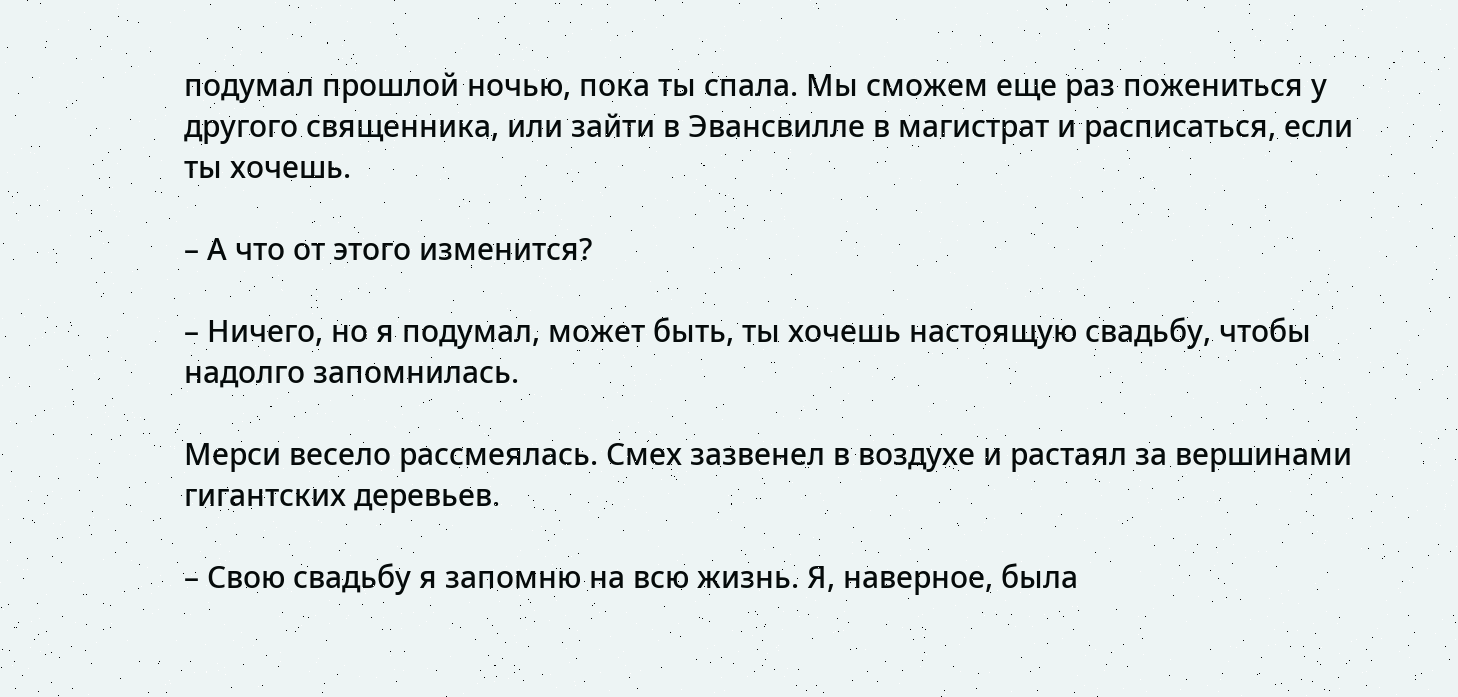подумал прошлой ночью, пока ты спала. Мы сможем еще раз пожениться у другого священника, или зайти в Эвансвилле в магистрат и расписаться, если ты хочешь.

– А что от этого изменится?

– Ничего, но я подумал, может быть, ты хочешь настоящую свадьбу, чтобы надолго запомнилась.

Мерси весело рассмеялась. Смех зазвенел в воздухе и растаял за вершинами гигантских деревьев.

– Свою свадьбу я запомню на всю жизнь. Я, наверное, была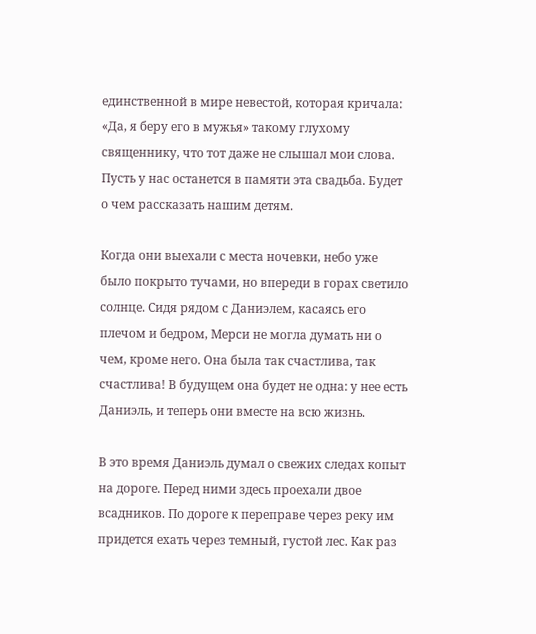единственной в мире невестой, которая кричала: «Да, я беру его в мужья» такому глухому священнику, что тот даже не слышал мои слова. Пусть у нас останется в памяти эта свадьба. Будет о чем рассказать нашим детям.

Когда они выехали с места ночевки, небо уже было покрыто тучами, но впереди в горах светило солнце. Сидя рядом с Даниэлем, касаясь его плечом и бедром, Мерси не могла думать ни о чем, кроме него. Она была так счастлива, так счастлива! В будущем она будет не одна: у нее есть Даниэль, и теперь они вместе на всю жизнь.

В это время Даниэль думал о свежих следах копыт на дороге. Перед ними здесь проехали двое всадников. По дороге к переправе через реку им придется ехать через темный, густой лес. Как раз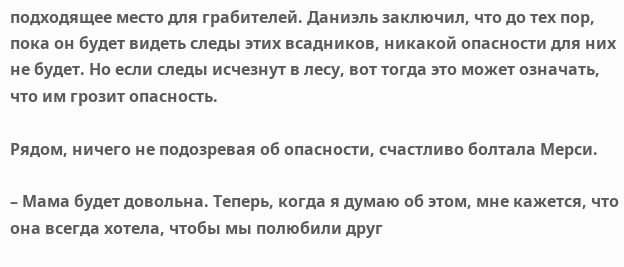подходящее место для грабителей. Даниэль заключил, что до тех пор, пока он будет видеть следы этих всадников, никакой опасности для них не будет. Но если следы исчезнут в лесу, вот тогда это может означать, что им грозит опасность.

Рядом, ничего не подозревая об опасности, счастливо болтала Мерси.

– Мама будет довольна. Теперь, когда я думаю об этом, мне кажется, что она всегда хотела, чтобы мы полюбили друг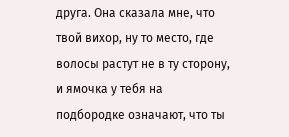друга. Она сказала мне, что твой вихор, ну то место, где волосы растут не в ту сторону, и ямочка у тебя на подбородке означают, что ты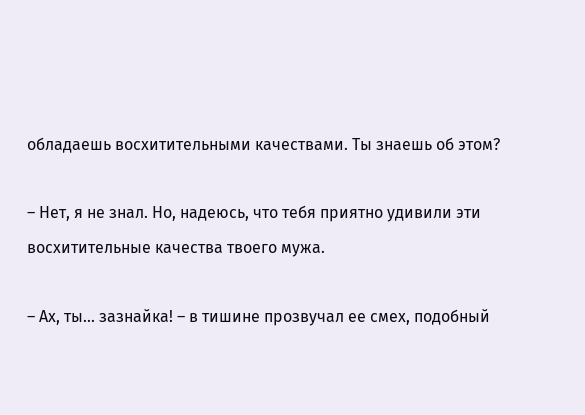обладаешь восхитительными качествами. Ты знаешь об этом?

– Нет, я не знал. Но, надеюсь, что тебя приятно удивили эти восхитительные качества твоего мужа.

– Ах, ты... зазнайка! – в тишине прозвучал ее смех, подобный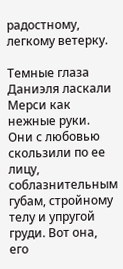радостному, легкому ветерку.

Темные глаза Даниэля ласкали Мерси как нежные руки. Они с любовью скользили по ее лицу, соблазнительным губам, стройному телу и упругой груди. Вот она, его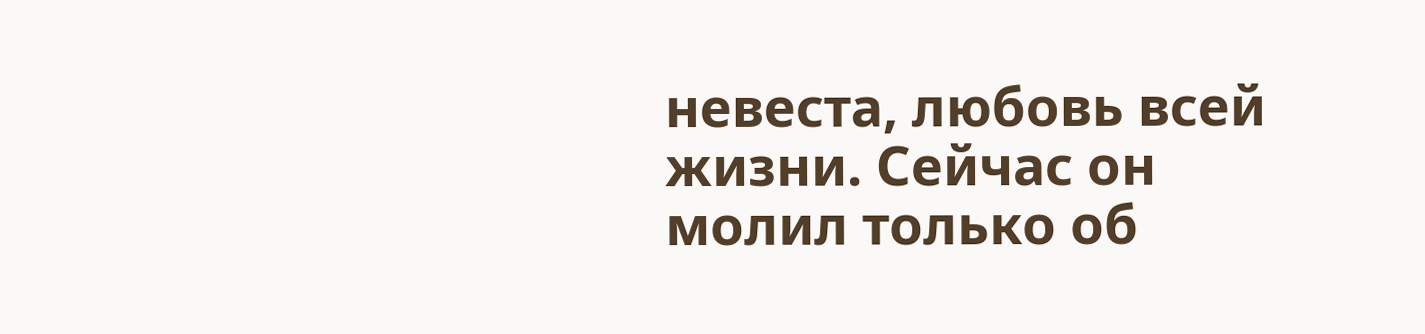невеста, любовь всей жизни. Сейчас он молил только об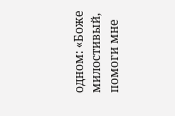одном: «Боже милостивый, помоги мне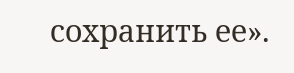сохранить ее».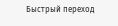Быстрый переход